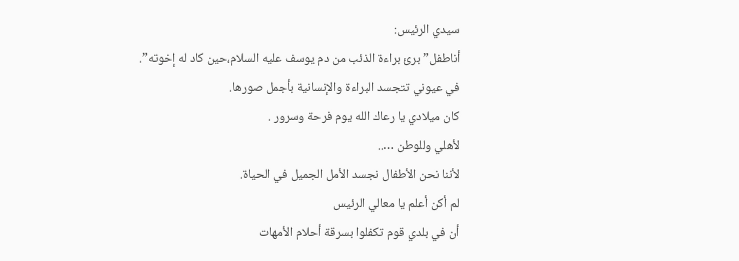سيدي الرئيس:
أناطفل” برئ براءة الذئب من دم يوسف عليه السلام،حين كاد له إخوته”.
في عيوني تتجسد البراءة والإنسانية بأجمل صورها.
كان ميلادي يا رعاك الله يوم فرحة وسرور .
لأهلي وللوطن …..
لأننا نحن الأطفال نجسد الأمل الجميل في الحياة.
لم أكن أعلم يا معالي الرئيس
أن في بلدي قوم تكفلوا بسرقة أحلام الأمهات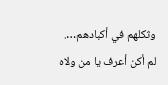وثكلهم في أكبادهم….
لم أكن أعرف يا من ولاه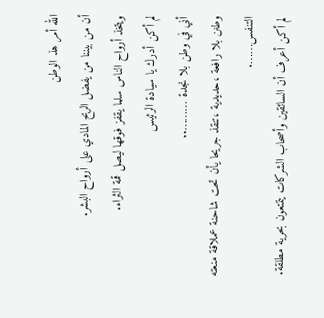الله أمر هذ الوطن
أن من بيننا من يفضل الربح المادي على أرواح البشر.
ويتخذ أرواح الناس سلما يقفز فوقها ليصل قمة الثراء.
لم أكن أدرك يا سيادة الرئيس
أني في وطن بلا نجدة ………..
وطنن بلا رافعة ،حديدية ،تنقذ جريحا يأن تحت شاحنة عملاقة منعته التنفس…….
لم أكن أعرف أن السائقين وأصحاب الشركات يتمتعون بحرية مطلقة.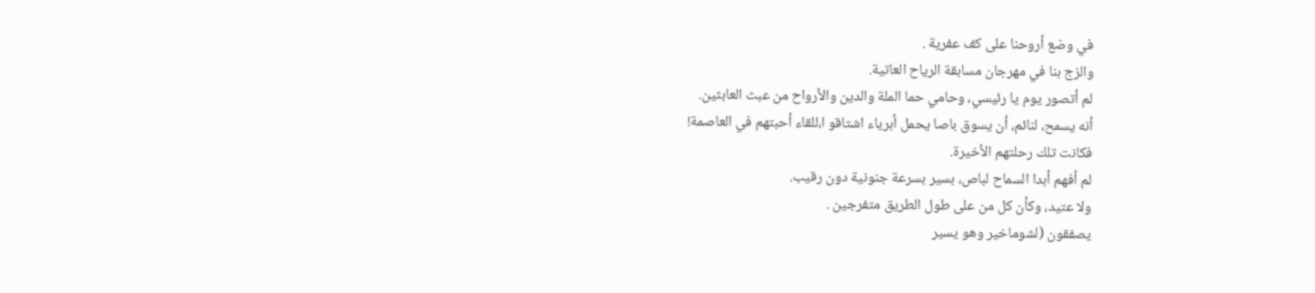في وضع أروحنا على كف عفرية .
والزج بنا في مهرجان مسابقة الرياح العاتية.
لم أتصور يوم يا رئيسي، وحامي حما الملة والدين والأرواح من عبث العابثين.
أنه يسمح، لنائم، أن يسوق باصا يحمل أبرياء اشتاقو ا،للقاء أحبتهم في العاصمة!
فكانت تلك رحلتهم الأخيرة.
لم أفهم أبدا السماح لباص، بسير بسرعة جنونية دون رقيب.
ولا عتيد، وكأن كل من على طول الطريق متفرجين .
يصفقون (لشوماخير وهو يسير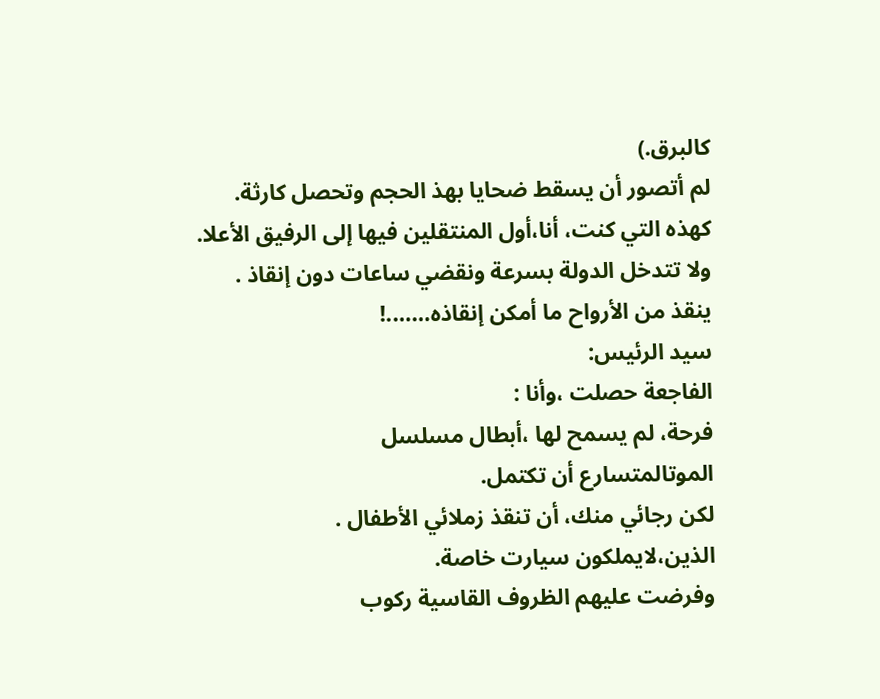كالبرق.)
لم أتصور أن يسقط ضحايا بهذ الحجم وتحصل كارثة.
كهذه التي كنت، أنا،أول المنتقلين فيها إلى الرفيق الأعلا.
ولا تتدخل الدولة بسرعة ونقضي ساعات دون إنقاذ .
ينقذ من الأرواح ما أمكن إنقاذه…….!
سيد الرئيس:
الفاجعة حصلت ،وأنا :
فرحة، لم يسمح لها ،أبطال مسلسل
الموتالمتسارع أن تكتمل.
لكن رجائي منك، أن تنقذ زملائي الأطفال .
الذين،لايملكون سيارت خاصة.
وفرضت عليهم الظروف القاسية ركوب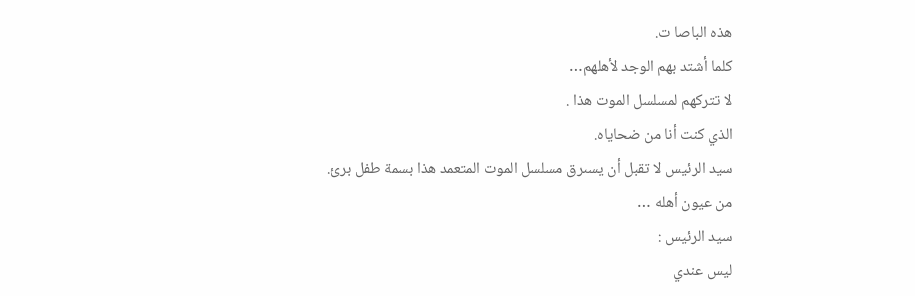هذه الباصا ت.
كلما أشتد بهم الوجد لأهلهم…
لا تتركهم لمسلسل الموت هذا .
الذي كنت أنا من ضحاياه.
سيد الرئيس لا تقبل أن يسىرق مسلسل الموت المتعمد هذا بسمة طفل برئ.
من عيون أهله …
سيد الرئيس :
ليس عندي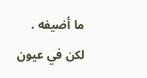ما أضيفه .
لكن في عيون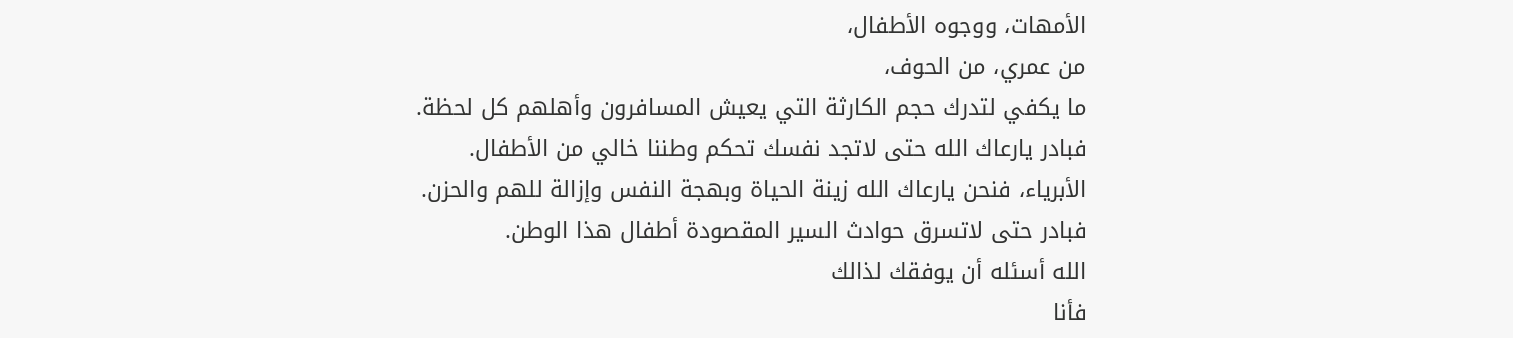الأمهات، ووجوه الأطفال،
من عمري، من الحوف،
ما يكفي لتدرك حجم الكارثة التي يعيش المسافرون وأهلهم كل لحظة.
فبادر يارعاك الله حتى لاتجد نفسك تحكم وطننا خالي من الأطفال.
الأبرياء، فنحن يارعاك الله زينة الحياة وبهجة النفس وإزالة للهم والحزن.
فبادر حتى لاتسرق حوادث السير المقصودة أطفال هذا الوطن.
الله أسئله أن يوفقك لذالك
فأنا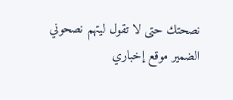نصحتك حتى لا تقول ليتهم نصحوني
الضمير موقع إخباري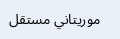موريتاني مستقل